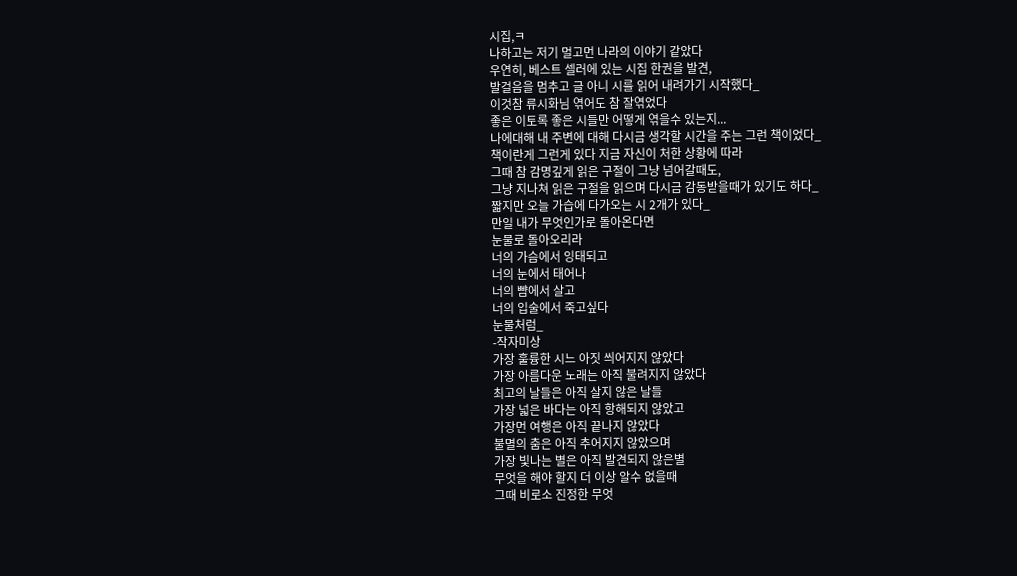시집,ㅋ
나하고는 저기 멀고먼 나라의 이야기 같았다
우연히, 베스트 셀러에 있는 시집 한권을 발견,
발걸음을 멈추고 글 아니 시를 읽어 내려가기 시작했다_
이것참 류시화님 엮어도 참 잘엮었다
좋은 이토록 좋은 시들만 어떻게 엮을수 있는지...
나에대해 내 주변에 대해 다시금 생각할 시간을 주는 그런 책이었다_
책이란게 그런게 있다 지금 자신이 처한 상황에 따라
그때 참 감명깊게 읽은 구절이 그냥 넘어갈때도,
그냥 지나쳐 읽은 구절을 읽으며 다시금 감동받을때가 있기도 하다_
짧지만 오늘 가습에 다가오는 시 2개가 있다_
만일 내가 무엇인가로 돌아온다면
눈물로 돌아오리라
너의 가슴에서 잉태되고
너의 눈에서 태어나
너의 뺨에서 살고
너의 입술에서 죽고싶다
눈물처럼_
-작자미상
가장 훌륭한 시느 아짓 씌어지지 않았다
가장 아름다운 노래는 아직 불려지지 않았다
최고의 날들은 아직 살지 않은 날들
가장 넓은 바다는 아직 항해되지 않았고
가장먼 여행은 아직 끝나지 않았다
불멸의 춤은 아직 추어지지 않았으며
가장 빛나는 별은 아직 발견되지 않은별
무엇을 해야 할지 더 이상 알수 없을때
그때 비로소 진정한 무엇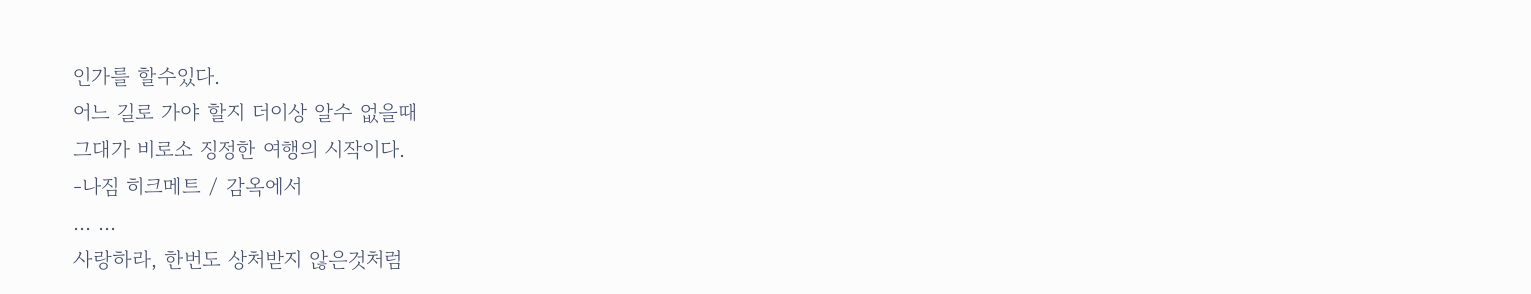인가를 할수있다.
어느 길로 가야 할지 더이상 알수 없을때
그대가 비로소 징정한 여행의 시작이다.
-나짐 히크메트 / 감옥에서
... ...
사랑하라, 한번도 상처받지 않은것처럼